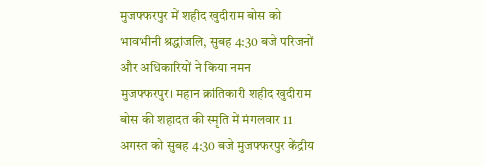मुजफ्फरपुर में शहीद खुदीराम बोस को भावभीनी श्रद्धांजलि, सुबह 4:30 बजे परिजनों और अधिकारियों ने किया नमन
मुजफ्फरपुर। महान क्रांतिकारी शहीद खुदीराम बोस की शहादत की स्मृति में मंगलवार 11 अगस्त को सुबह 4:30 बजे मुजफ्फरपुर केंद्रीय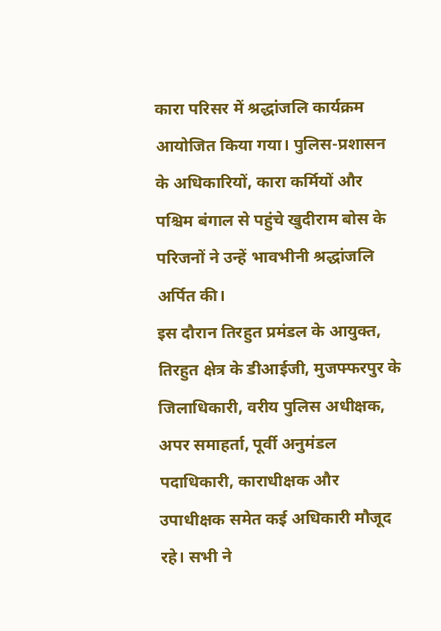कारा परिसर में श्रद्धांजलि कार्यक्रम आयोजित किया गया। पुलिस-प्रशासन के अधिकारियों, कारा कर्मियों और पश्चिम बंगाल से पहुंचे खुदीराम बोस के परिजनों ने उन्हें भावभीनी श्रद्धांजलि अर्पित की।
इस दौरान तिरहुत प्रमंडल के आयुक्त, तिरहुत क्षेत्र के डीआईजी, मुजफ्फरपुर के जिलाधिकारी, वरीय पुलिस अधीक्षक, अपर समाहर्ता, पूर्वी अनुमंडल पदाधिकारी, काराधीक्षक और उपाधीक्षक समेत कई अधिकारी मौजूद रहे। सभी ने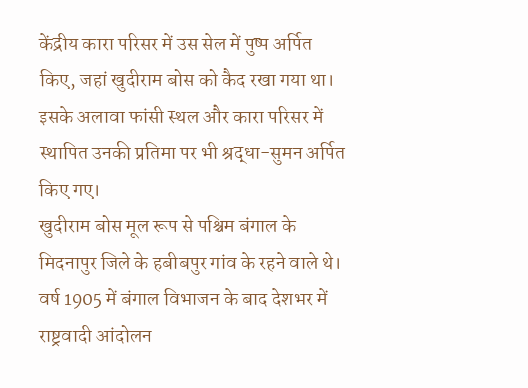केंद्रीय कारा परिसर में उस सेल में पुष्प अर्पित किए, जहां खुदीराम बोस को कैद रखा गया था। इसके अलावा फांसी स्थल और कारा परिसर में स्थापित उनकी प्रतिमा पर भी श्रद्धा-सुमन अर्पित किए गए।
खुदीराम बोस मूल रूप से पश्चिम बंगाल के मिदनापुर जिले के हबीबपुर गांव के रहने वाले थे। वर्ष 1905 में बंगाल विभाजन के बाद देशभर में राष्ट्रवादी आंदोलन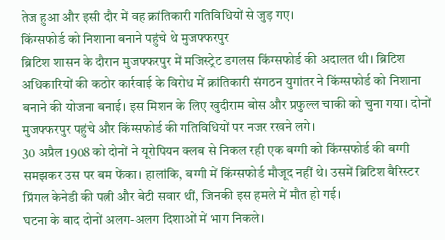तेज हुआ और इसी दौर में वह क्रांतिकारी गतिविधियों से जुड़ गए।
किंग्सफोर्ड को निशाना बनाने पहुंचे थे मुजफ्फरपुर
ब्रिटिश शासन के दौरान मुजफ्फरपुर में मजिस्ट्रेट डगलस किंग्सफोर्ड की अदालत थी। ब्रिटिश अधिकारियों की कठोर कार्रवाई के विरोध में क्रांतिकारी संगठन युगांतर ने किंग्सफोर्ड को निशाना बनाने की योजना बनाई। इस मिशन के लिए खुदीराम बोस और प्रफुल्ल चाकी को चुना गया। दोनों मुजफ्फरपुर पहुंचे और किंग्सफोर्ड की गतिविधियों पर नजर रखने लगे।
30 अप्रैल 1908 को दोनों ने यूरोपियन क्लब से निकल रही एक बग्गी को किंग्सफोर्ड की बग्गी समझकर उस पर बम फेंका। हालांकि, बग्गी में किंग्सफोर्ड मौजूद नहीं थे। उसमें ब्रिटिश बैरिस्टर प्रिंगल केनेडी की पत्नी और बेटी सवार थीं, जिनकी इस हमले में मौत हो गई।
घटना के बाद दोनों अलग-अलग दिशाओं में भाग निकले।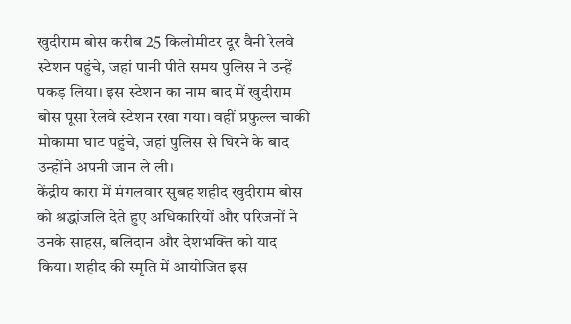खुदीराम बोस करीब 25 किलोमीटर दूर वैनी रेलवे स्टेशन पहुंचे, जहां पानी पीते समय पुलिस ने उन्हें पकड़ लिया। इस स्टेशन का नाम बाद में खुदीराम बोस पूसा रेलवे स्टेशन रखा गया। वहीं प्रफुल्ल चाकी मोकामा घाट पहुंचे, जहां पुलिस से घिरने के बाद उन्होंने अपनी जान ले ली।
केंद्रीय कारा में मंगलवार सुबह शहीद खुदीराम बोस को श्रद्धांजलि देते हुए अधिकारियों और परिजनों ने उनके साहस, बलिदान और देशभक्ति को याद किया। शहीद की स्मृति में आयोजित इस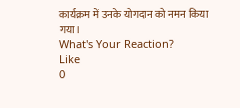कार्यक्रम में उनके योगदान को नमन किया गया।
What's Your Reaction?
Like
0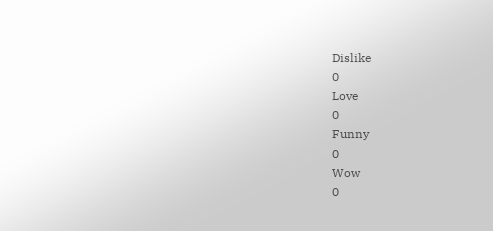Dislike
0
Love
0
Funny
0
Wow
0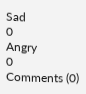Sad
0
Angry
0
Comments (0)